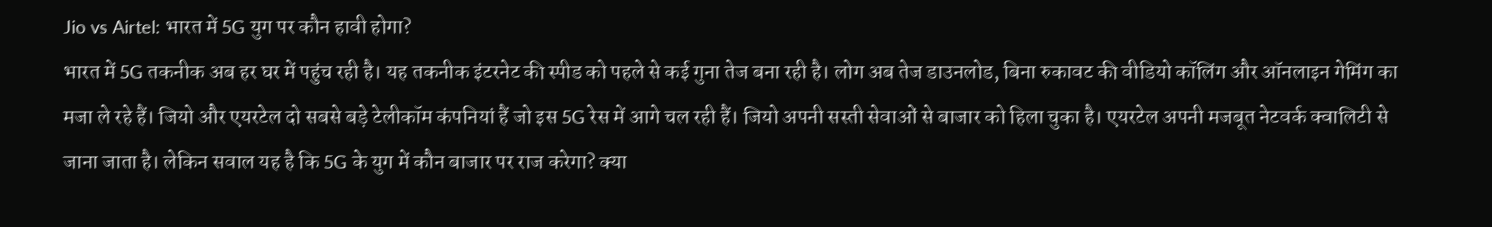Jio vs Airtel: भारत में 5G युग पर कौन हावी होगा?
भारत में 5G तकनीक अब हर घर में पहुंच रही है। यह तकनीक इंटरनेट की स्पीड को पहले से कई गुना तेज बना रही है। लोग अब तेज डाउनलोड, बिना रुकावट की वीडियो कॉलिंग और ऑनलाइन गेमिंग का मजा ले रहे हैं। जियो और एयरटेल दो सबसे बड़े टेलीकॉम कंपनियां हैं जो इस 5G रेस में आगे चल रही हैं। जियो अपनी सस्ती सेवाओं से बाजार को हिला चुका है। एयरटेल अपनी मजबूत नेटवर्क क्वालिटी से जाना जाता है। लेकिन सवाल यह है कि 5G के युग में कौन बाजार पर राज करेगा? क्या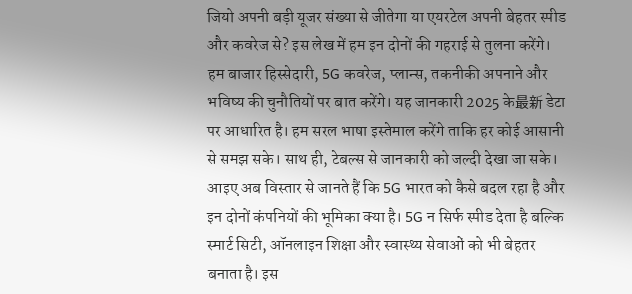जियो अपनी बड़ी यूजर संख्या से जीतेगा या एयरटेल अपनी बेहतर स्पीड और कवरेज से? इस लेख में हम इन दोनों की गहराई से तुलना करेंगे। हम बाजार हिस्सेदारी, 5G कवरेज, प्लान्स, तकनीकी अपनाने और भविष्य की चुनौतियों पर बात करेंगे। यह जानकारी 2025 के最新 डेटा पर आधारित है। हम सरल भाषा इस्तेमाल करेंगे ताकि हर कोई आसानी से समझ सके। साथ ही, टेबल्स से जानकारी को जल्दी देखा जा सके। आइए अब विस्तार से जानते हैं कि 5G भारत को कैसे बदल रहा है और इन दोनों कंपनियों की भूमिका क्या है। 5G न सिर्फ स्पीड देता है बल्कि स्मार्ट सिटी, ऑनलाइन शिक्षा और स्वास्थ्य सेवाओं को भी बेहतर बनाता है। इस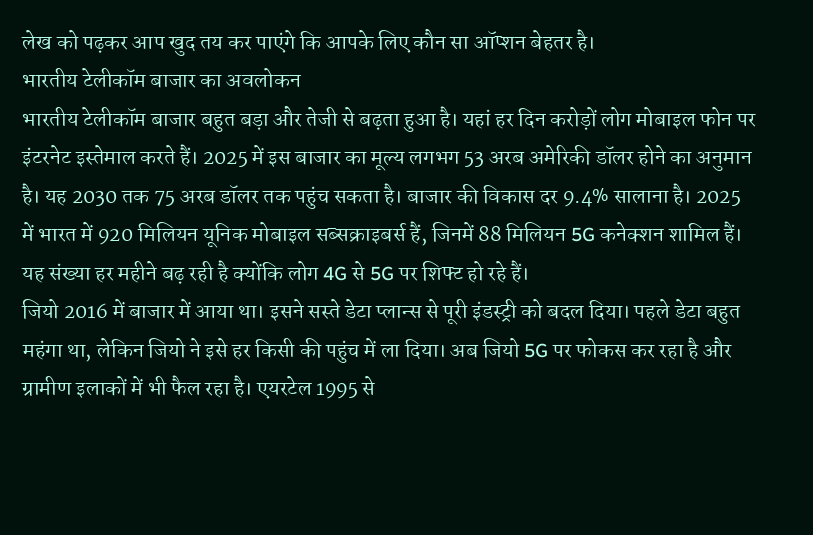लेख को पढ़कर आप खुद तय कर पाएंगे कि आपके लिए कौन सा ऑप्शन बेहतर है।
भारतीय टेलीकॉम बाजार का अवलोकन
भारतीय टेलीकॉम बाजार बहुत बड़ा और तेजी से बढ़ता हुआ है। यहां हर दिन करोड़ों लोग मोबाइल फोन पर इंटरनेट इस्तेमाल करते हैं। 2025 में इस बाजार का मूल्य लगभग 53 अरब अमेरिकी डॉलर होने का अनुमान है। यह 2030 तक 75 अरब डॉलर तक पहुंच सकता है। बाजार की विकास दर 9.4% सालाना है। 2025 में भारत में 920 मिलियन यूनिक मोबाइल सब्सक्राइबर्स हैं, जिनमें 88 मिलियन 5G कनेक्शन शामिल हैं। यह संख्या हर महीने बढ़ रही है क्योंकि लोग 4G से 5G पर शिफ्ट हो रहे हैं।
जियो 2016 में बाजार में आया था। इसने सस्ते डेटा प्लान्स से पूरी इंडस्ट्री को बदल दिया। पहले डेटा बहुत महंगा था, लेकिन जियो ने इसे हर किसी की पहुंच में ला दिया। अब जियो 5G पर फोकस कर रहा है और ग्रामीण इलाकों में भी फैल रहा है। एयरटेल 1995 से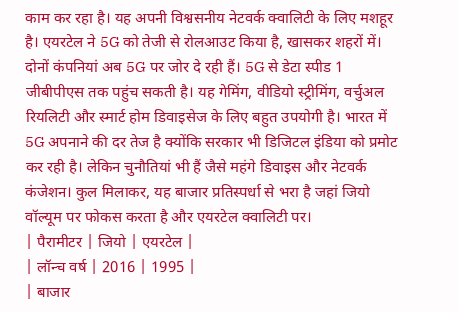काम कर रहा है। यह अपनी विश्वसनीय नेटवर्क क्वालिटी के लिए मशहूर है। एयरटेल ने 5G को तेजी से रोलआउट किया है, खासकर शहरों में। दोनों कंपनियां अब 5G पर जोर दे रही हैं। 5G से डेटा स्पीड 1 जीबीपीएस तक पहुंच सकती है। यह गेमिंग, वीडियो स्ट्रीमिंग, वर्चुअल रियलिटी और स्मार्ट होम डिवाइसेज के लिए बहुत उपयोगी है। भारत में 5G अपनाने की दर तेज है क्योंकि सरकार भी डिजिटल इंडिया को प्रमोट कर रही है। लेकिन चुनौतियां भी हैं जैसे महंगे डिवाइस और नेटवर्क कंजेशन। कुल मिलाकर, यह बाजार प्रतिस्पर्धा से भरा है जहां जियो वॉल्यूम पर फोकस करता है और एयरटेल क्वालिटी पर।
| पैरामीटर | जियो | एयरटेल |
| लॉन्च वर्ष | 2016 | 1995 |
| बाजार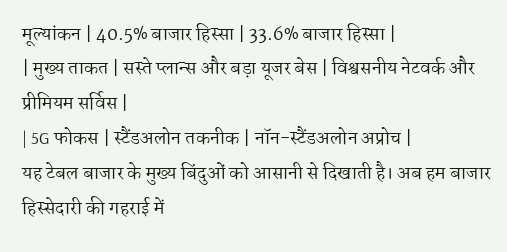मूल्यांकन | 40.5% बाजार हिस्सा | 33.6% बाजार हिस्सा |
| मुख्य ताकत | सस्ते प्लान्स और बड़ा यूजर बेस | विश्वसनीय नेटवर्क और प्रीमियम सर्विस |
| 5G फोकस | स्टैंडअलोन तकनीक | नॉन-स्टैंडअलोन अप्रोच |
यह टेबल बाजार के मुख्य बिंदुओं को आसानी से दिखाती है। अब हम बाजार हिस्सेदारी की गहराई में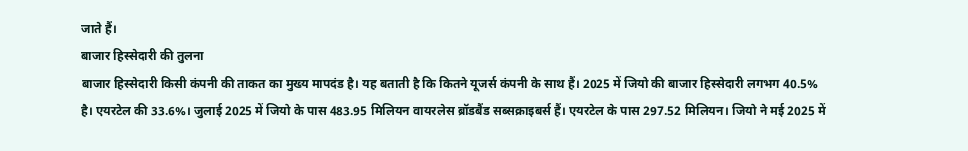जाते हैं।
बाजार हिस्सेदारी की तुलना
बाजार हिस्सेदारी किसी कंपनी की ताकत का मुख्य मापदंड है। यह बताती है कि कितने यूजर्स कंपनी के साथ हैं। 2025 में जियो की बाजार हिस्सेदारी लगभग 40.5% है। एयरटेल की 33.6%। जुलाई 2025 में जियो के पास 483.95 मिलियन वायरलेस ब्रॉडबैंड सब्सक्राइबर्स हैं। एयरटेल के पास 297.52 मिलियन। जियो ने मई 2025 में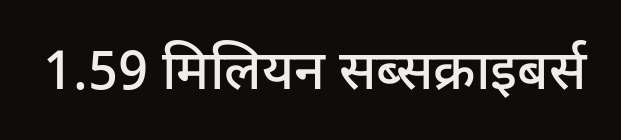1.59 मिलियन सब्सक्राइबर्स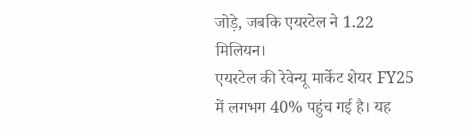जोड़े, जबकि एयरटेल ने 1.22 मिलियन।
एयरटेल की रेवेन्यू मार्केट शेयर FY25 में लगभग 40% पहुंच गई है। यह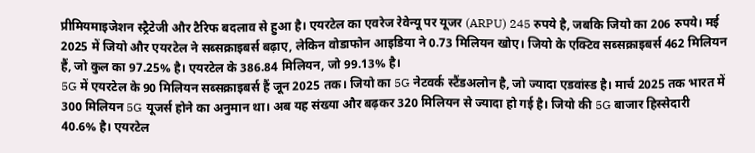प्रीमियमाइजेशन स्ट्रैटेजी और टैरिफ बदलाव से हुआ है। एयरटेल का एवरेज रेवेन्यू पर यूजर (ARPU) 245 रुपये है, जबकि जियो का 206 रुपये। मई 2025 में जियो और एयरटेल ने सब्सक्राइबर्स बढ़ाए, लेकिन वोडाफोन आइडिया ने 0.73 मिलियन खोए। जियो के एक्टिव सब्सक्राइबर्स 462 मिलियन हैं, जो कुल का 97.25% है। एयरटेल के 386.84 मिलियन, जो 99.13% है।
5G में एयरटेल के 90 मिलियन सब्सक्राइबर्स हैं जून 2025 तक। जियो का 5G नेटवर्क स्टैंडअलोन है, जो ज्यादा एडवांस्ड है। मार्च 2025 तक भारत में 300 मिलियन 5G यूजर्स होने का अनुमान था। अब यह संख्या और बढ़कर 320 मिलियन से ज्यादा हो गई है। जियो की 5G बाजार हिस्सेदारी 40.6% है। एयरटेल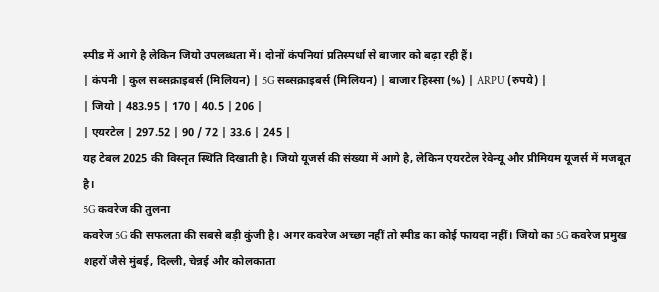स्पीड में आगे है लेकिन जियो उपलब्धता में। दोनों कंपनियां प्रतिस्पर्धा से बाजार को बढ़ा रही हैं।
| कंपनी | कुल सब्सक्राइबर्स (मिलियन) | 5G सब्सक्राइबर्स (मिलियन) | बाजार हिस्सा (%) | ARPU (रुपये) |
| जियो | 483.95 | 170 | 40.5 | 206 |
| एयरटेल | 297.52 | 90 / 72 | 33.6 | 245 |
यह टेबल 2025 की विस्तृत स्थिति दिखाती है। जियो यूजर्स की संख्या में आगे है, लेकिन एयरटेल रेवेन्यू और प्रीमियम यूजर्स में मजबूत है।
5G कवरेज की तुलना
कवरेज 5G की सफलता की सबसे बड़ी कुंजी है। अगर कवरेज अच्छा नहीं तो स्पीड का कोई फायदा नहीं। जियो का 5G कवरेज प्रमुख शहरों जैसे मुंबई, दिल्ली, चेन्नई और कोलकाता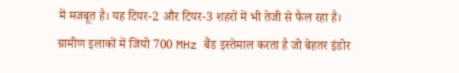में मजबूत है। यह टियर-2 और टियर-3 शहरों में भी तेजी से फैल रहा है। ग्रामीण इलाकों में जियो 700 MHz बैंड इस्तेमाल करता है जो बेहतर इंडोर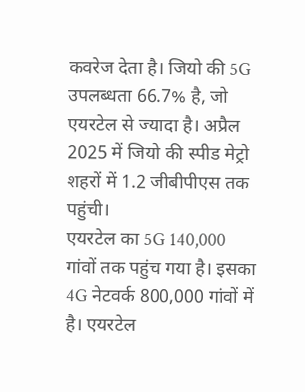कवरेज देता है। जियो की 5G उपलब्धता 66.7% है, जो एयरटेल से ज्यादा है। अप्रैल 2025 में जियो की स्पीड मेट्रो शहरों में 1.2 जीबीपीएस तक पहुंची।
एयरटेल का 5G 140,000 गांवों तक पहुंच गया है। इसका 4G नेटवर्क 800,000 गांवों में है। एयरटेल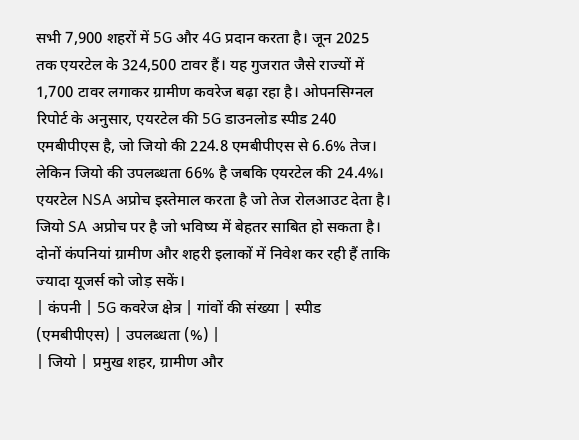सभी 7,900 शहरों में 5G और 4G प्रदान करता है। जून 2025 तक एयरटेल के 324,500 टावर हैं। यह गुजरात जैसे राज्यों में 1,700 टावर लगाकर ग्रामीण कवरेज बढ़ा रहा है। ओपनसिग्नल रिपोर्ट के अनुसार, एयरटेल की 5G डाउनलोड स्पीड 240 एमबीपीएस है, जो जियो की 224.8 एमबीपीएस से 6.6% तेज। लेकिन जियो की उपलब्धता 66% है जबकि एयरटेल की 24.4%। एयरटेल NSA अप्रोच इस्तेमाल करता है जो तेज रोलआउट देता है। जियो SA अप्रोच पर है जो भविष्य में बेहतर साबित हो सकता है। दोनों कंपनियां ग्रामीण और शहरी इलाकों में निवेश कर रही हैं ताकि ज्यादा यूजर्स को जोड़ सकें।
| कंपनी | 5G कवरेज क्षेत्र | गांवों की संख्या | स्पीड (एमबीपीएस) | उपलब्धता (%) |
| जियो | प्रमुख शहर, ग्रामीण और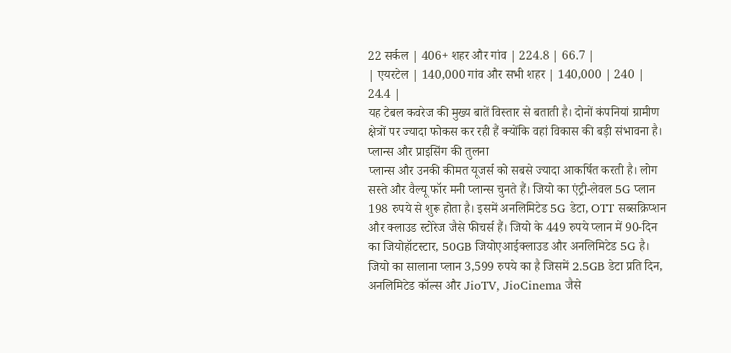22 सर्कल | 406+ शहर और गांव | 224.8 | 66.7 |
| एयरटेल | 140,000 गांव और सभी शहर | 140,000 | 240 | 24.4 |
यह टेबल कवरेज की मुख्य बातें विस्तार से बताती है। दोनों कंपनियां ग्रामीण क्षेत्रों पर ज्यादा फोकस कर रही हैं क्योंकि वहां विकास की बड़ी संभावना है।
प्लान्स और प्राइसिंग की तुलना
प्लान्स और उनकी कीमत यूजर्स को सबसे ज्यादा आकर्षित करती है। लोग सस्ते और वैल्यू फॉर मनी प्लान्स चुनते हैं। जियो का एंट्री-लेवल 5G प्लान 198 रुपये से शुरू होता है। इसमें अनलिमिटेड 5G डेटा, OTT सब्सक्रिप्शन और क्लाउड स्टोरेज जैसे फीचर्स हैं। जियो के 449 रुपये प्लान में 90-दिन का जियोहॉटस्टार, 50GB जियोएआईक्लाउड और अनलिमिटेड 5G है। जियो का सालाना प्लान 3,599 रुपये का है जिसमें 2.5GB डेटा प्रति दिन, अनलिमिटेड कॉल्स और JioTV, JioCinema जैसे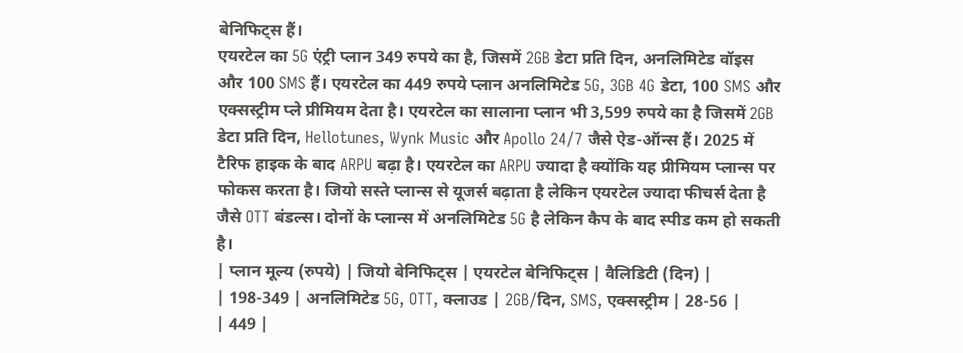बेनिफिट्स हैं।
एयरटेल का 5G एंट्री प्लान 349 रुपये का है, जिसमें 2GB डेटा प्रति दिन, अनलिमिटेड वॉइस और 100 SMS हैं। एयरटेल का 449 रुपये प्लान अनलिमिटेड 5G, 3GB 4G डेटा, 100 SMS और एक्सस्ट्रीम प्ले प्रीमियम देता है। एयरटेल का सालाना प्लान भी 3,599 रुपये का है जिसमें 2GB डेटा प्रति दिन, Hellotunes, Wynk Music और Apollo 24/7 जैसे ऐड-ऑन्स हैं। 2025 में टैरिफ हाइक के बाद ARPU बढ़ा है। एयरटेल का ARPU ज्यादा है क्योंकि यह प्रीमियम प्लान्स पर फोकस करता है। जियो सस्ते प्लान्स से यूजर्स बढ़ाता है लेकिन एयरटेल ज्यादा फीचर्स देता है जैसे OTT बंडल्स। दोनों के प्लान्स में अनलिमिटेड 5G है लेकिन कैप के बाद स्पीड कम हो सकती है।
| प्लान मूल्य (रुपये) | जियो बेनिफिट्स | एयरटेल बेनिफिट्स | वैलिडिटी (दिन) |
| 198-349 | अनलिमिटेड 5G, OTT, क्लाउड | 2GB/दिन, SMS, एक्सस्ट्रीम | 28-56 |
| 449 |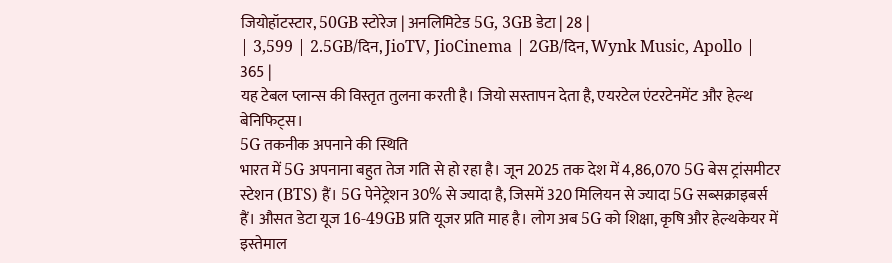जियोहॉटस्टार, 50GB स्टोरेज | अनलिमिटेड 5G, 3GB डेटा | 28 |
| 3,599 | 2.5GB/दिन, JioTV, JioCinema | 2GB/दिन, Wynk Music, Apollo | 365 |
यह टेबल प्लान्स की विस्तृत तुलना करती है। जियो सस्तापन देता है, एयरटेल एंटरटेनमेंट और हेल्थ बेनिफिट्स।
5G तकनीक अपनाने की स्थिति
भारत में 5G अपनाना बहुत तेज गति से हो रहा है। जून 2025 तक देश में 4,86,070 5G बेस ट्रांसमीटर स्टेशन (BTS) हैं। 5G पेनेट्रेशन 30% से ज्यादा है, जिसमें 320 मिलियन से ज्यादा 5G सब्सक्राइबर्स हैं। औसत डेटा यूज 16-49GB प्रति यूजर प्रति माह है। लोग अब 5G को शिक्षा, कृषि और हेल्थकेयर में इस्तेमाल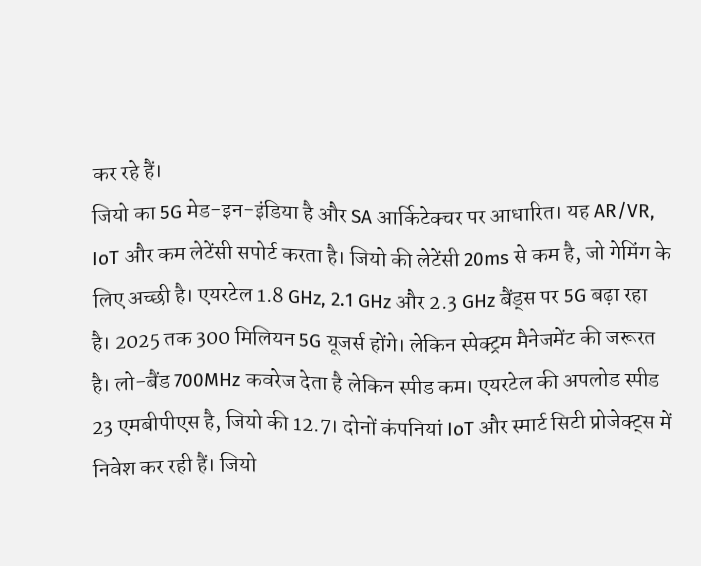कर रहे हैं।
जियो का 5G मेड-इन-इंडिया है और SA आर्किटेक्चर पर आधारित। यह AR/VR, IoT और कम लेटेंसी सपोर्ट करता है। जियो की लेटेंसी 20ms से कम है, जो गेमिंग के लिए अच्छी है। एयरटेल 1.8 GHz, 2.1 GHz और 2.3 GHz बैंड्स पर 5G बढ़ा रहा है। 2025 तक 300 मिलियन 5G यूजर्स होंगे। लेकिन स्पेक्ट्रम मैनेजमेंट की जरूरत है। लो-बैंड 700MHz कवरेज देता है लेकिन स्पीड कम। एयरटेल की अपलोड स्पीड 23 एमबीपीएस है, जियो की 12.7। दोनों कंपनियां IoT और स्मार्ट सिटी प्रोजेक्ट्स में निवेश कर रही हैं। जियो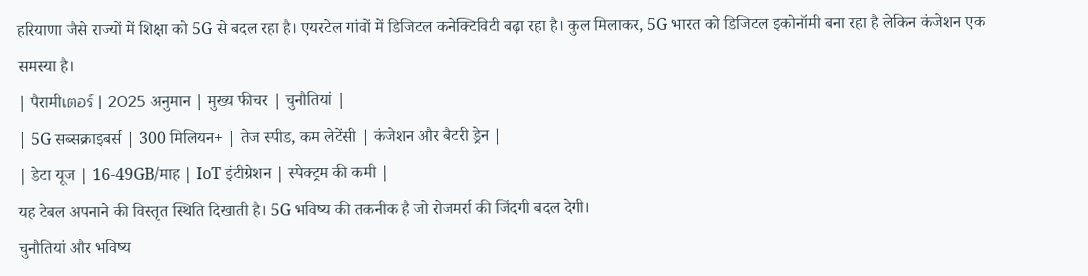हरियाणा जैसे राज्यों में शिक्षा को 5G से बदल रहा है। एयरटेल गांवों में डिजिटल कनेक्टिविटी बढ़ा रहा है। कुल मिलाकर, 5G भारत को डिजिटल इकोनॉमी बना रहा है लेकिन कंजेशन एक समस्या है।
| पैरामीเตอร์ | 2025 अनुमान | मुख्य फीचर | चुनौतियां |
| 5G सब्सक्राइबर्स | 300 मिलियन+ | तेज स्पीड, कम लेटेंसी | कंजेशन और बैटरी ड्रेन |
| डेटा यूज | 16-49GB/माह | IoT इंटीग्रेशन | स्पेक्ट्रम की कमी |
यह टेबल अपनाने की विस्तृत स्थिति दिखाती है। 5G भविष्य की तकनीक है जो रोजमर्रा की जिंदगी बदल देगी।
चुनौतियां और भविष्य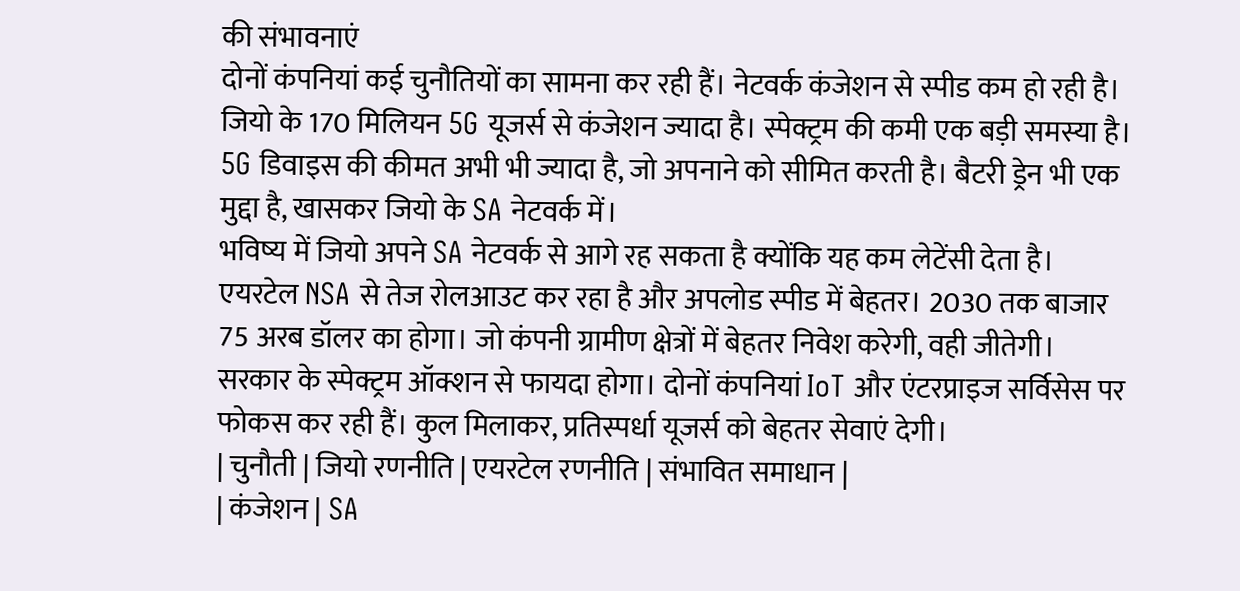की संभावनाएं
दोनों कंपनियां कई चुनौतियों का सामना कर रही हैं। नेटवर्क कंजेशन से स्पीड कम हो रही है। जियो के 170 मिलियन 5G यूजर्स से कंजेशन ज्यादा है। स्पेक्ट्रम की कमी एक बड़ी समस्या है। 5G डिवाइस की कीमत अभी भी ज्यादा है, जो अपनाने को सीमित करती है। बैटरी ड्रेन भी एक मुद्दा है, खासकर जियो के SA नेटवर्क में।
भविष्य में जियो अपने SA नेटवर्क से आगे रह सकता है क्योंकि यह कम लेटेंसी देता है। एयरटेल NSA से तेज रोलआउट कर रहा है और अपलोड स्पीड में बेहतर। 2030 तक बाजार 75 अरब डॉलर का होगा। जो कंपनी ग्रामीण क्षेत्रों में बेहतर निवेश करेगी, वही जीतेगी। सरकार के स्पेक्ट्रम ऑक्शन से फायदा होगा। दोनों कंपनियां IoT और एंटरप्राइज सर्विसेस पर फोकस कर रही हैं। कुल मिलाकर, प्रतिस्पर्धा यूजर्स को बेहतर सेवाएं देगी।
| चुनौती | जियो रणनीति | एयरटेल रणनीति | संभावित समाधान |
| कंजेशन | SA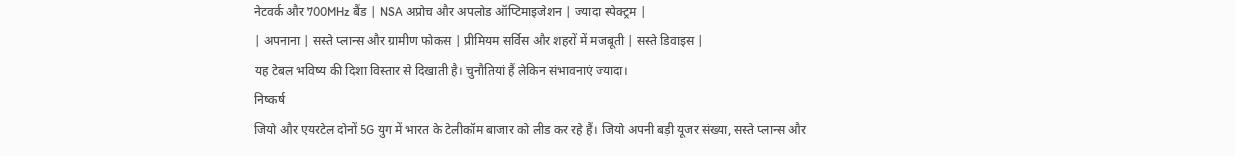नेटवर्क और 700MHz बैंड | NSA अप्रोच और अपलोड ऑप्टिमाइजेशन | ज्यादा स्पेक्ट्रम |
| अपनाना | सस्ते प्लान्स और ग्रामीण फोकस | प्रीमियम सर्विस और शहरों में मजबूती | सस्ते डिवाइस |
यह टेबल भविष्य की दिशा विस्तार से दिखाती है। चुनौतियां हैं लेकिन संभावनाएं ज्यादा।
निष्कर्ष
जियो और एयरटेल दोनों 5G युग में भारत के टेलीकॉम बाजार को लीड कर रहे हैं। जियो अपनी बड़ी यूजर संख्या, सस्ते प्लान्स और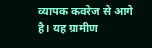व्यापक कवरेज से आगे है। यह ग्रामीण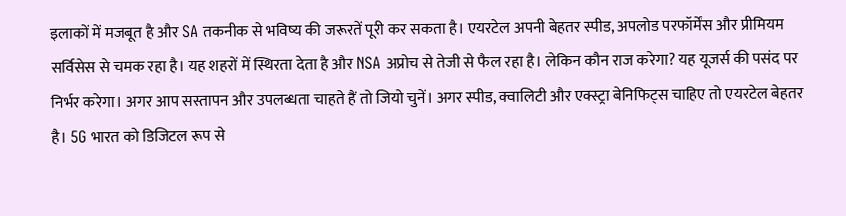इलाकों में मजबूत है और SA तकनीक से भविष्य की जरूरतें पूरी कर सकता है। एयरटेल अपनी बेहतर स्पीड, अपलोड परफॉर्मेंस और प्रीमियम सर्विसेस से चमक रहा है। यह शहरों में स्थिरता देता है और NSA अप्रोच से तेजी से फैल रहा है। लेकिन कौन राज करेगा? यह यूजर्स की पसंद पर निर्भर करेगा। अगर आप सस्तापन और उपलब्धता चाहते हैं तो जियो चुनें। अगर स्पीड, क्वालिटी और एक्स्ट्रा बेनिफिट्स चाहिए तो एयरटेल बेहतर है। 5G भारत को डिजिटल रूप से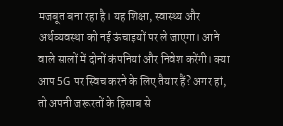मजबूत बना रहा है। यह शिक्षा, स्वास्थ्य और अर्थव्यवस्था को नई ऊंचाइयों पर ले जाएगा। आने वाले सालों में दोनों कंपनियां और निवेश करेंगी। क्या आप 5G पर स्विच करने के लिए तैयार हैं? अगर हां, तो अपनी जरूरतों के हिसाब से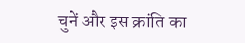चुनें और इस क्रांति का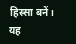हिस्सा बनें। यह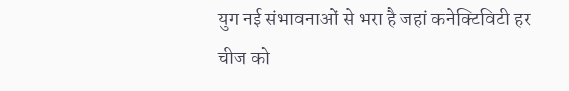युग नई संभावनाओं से भरा है जहां कनेक्टिविटी हर चीज को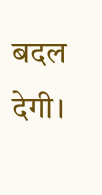बदल देगी।